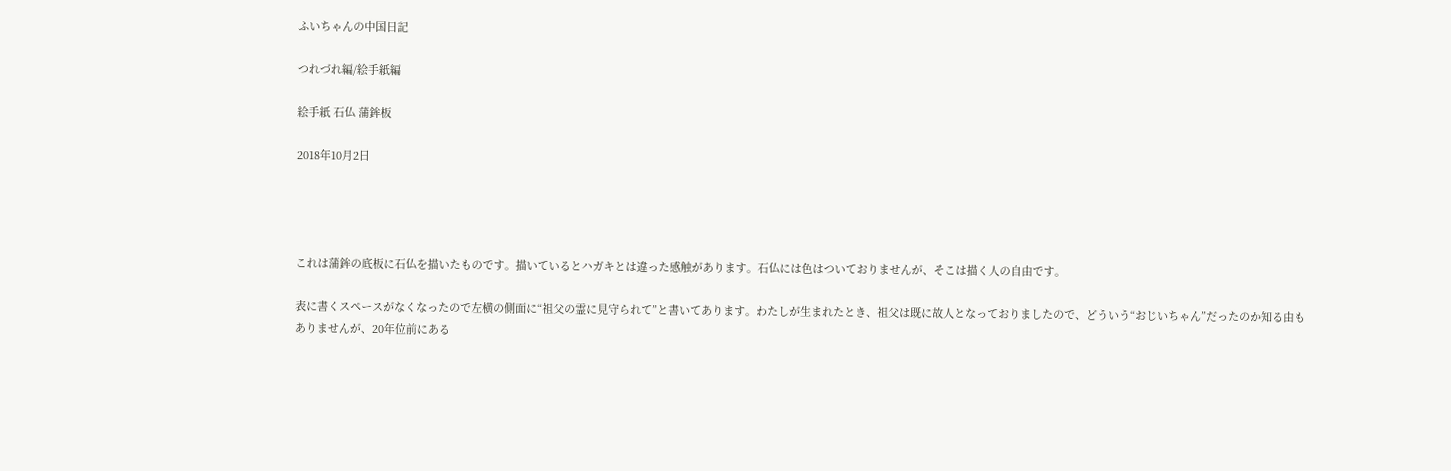ふいちゃんの中国日記

つれづれ編/絵手紙編

絵手紙 石仏 蒲鉾板

2018年10月2日




これは蒲鉾の底板に石仏を描いたものです。描いているとハガキとは違った感触があります。石仏には色はついておりませんが、そこは描く人の自由です。

表に書くスペースがなくなったので左横の側面に“祖父の霊に見守られて”と書いてあります。わたしが生まれたとき、祖父は既に故人となっておりましたので、どういう“おじいちゃん”だったのか知る由もありませんが、20年位前にある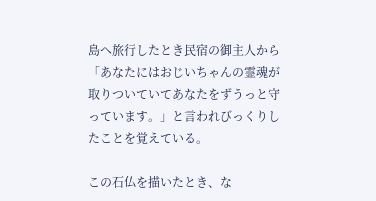島へ旅行したとき民宿の御主人から「あなたにはおじいちゃんの霊魂が取りついていてあなたをずうっと守っています。」と言われびっくりしたことを覚えている。

この石仏を描いたとき、な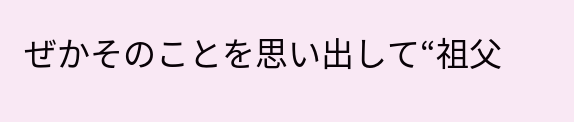ぜかそのことを思い出して“祖父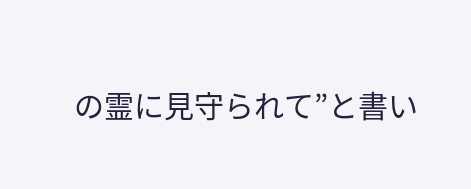の霊に見守られて”と書い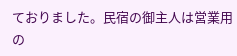ておりました。民宿の御主人は営業用の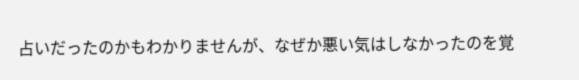占いだったのかもわかりませんが、なぜか悪い気はしなかったのを覚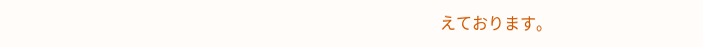えております。